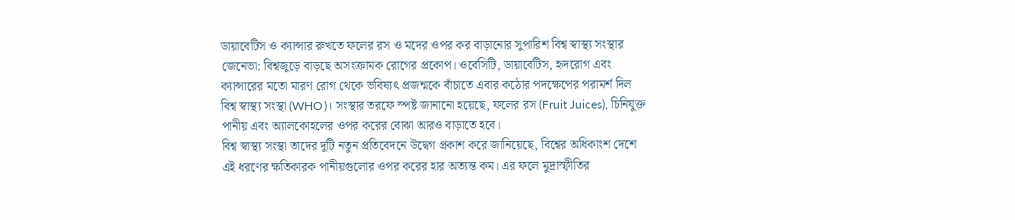ডায়াবেটিস ও ক্যান্সার রুখতে ফলের রস ও মদের ওপর কর বাড়ানোর সুপারিশ বিশ্ব স্বাস্থ্য সংস্থার
জেনেভা: বিশ্বজুড়ে বাড়ছে অসংক্রামক রোগের প্রকোপ। ওবেসিটি, ডায়াবেটিস, হৃদরোগ এবং ক্যান্সারের মতো মারণ রোগ থেকে ভবিষ্যৎ প্রজন্মকে বাঁচাতে এবার কঠোর পদক্ষেপের পরামর্শ দিল বিশ্ব স্বাস্থ্য সংস্থা (WHO)। সংস্থার তরফে স্পষ্ট জানানো হয়েছে, ফলের রস (Fruit Juices), চিনিযুক্ত পানীয় এবং অ্যালকোহলের ওপর করের বোঝা আরও বাড়াতে হবে।
বিশ্ব স্বাস্থ্য সংস্থা তাদের দুটি নতুন প্রতিবেদনে উদ্বেগ প্রকাশ করে জানিয়েছে, বিশ্বের অধিকাংশ দেশে এই ধরণের ক্ষতিকারক পানীয়গুলোর ওপর করের হার অত্যন্ত কম। এর ফলে মুদ্রাস্ফীতির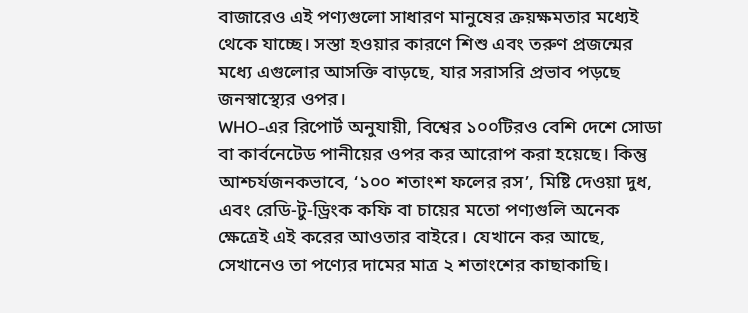বাজারেও এই পণ্যগুলো সাধারণ মানুষের ক্রয়ক্ষমতার মধ্যেই থেকে যাচ্ছে। সস্তা হওয়ার কারণে শিশু এবং তরুণ প্রজন্মের মধ্যে এগুলোর আসক্তি বাড়ছে, যার সরাসরি প্রভাব পড়ছে জনস্বাস্থ্যের ওপর।
WHO-এর রিপোর্ট অনুযায়ী, বিশ্বের ১০০টিরও বেশি দেশে সোডা বা কার্বনেটেড পানীয়ের ওপর কর আরোপ করা হয়েছে। কিন্তু আশ্চর্যজনকভাবে, ‘১০০ শতাংশ ফলের রস’, মিষ্টি দেওয়া দুধ, এবং রেডি-টু-ড্রিংক কফি বা চায়ের মতো পণ্যগুলি অনেক ক্ষেত্রেই এই করের আওতার বাইরে। যেখানে কর আছে, সেখানেও তা পণ্যের দামের মাত্র ২ শতাংশের কাছাকাছি।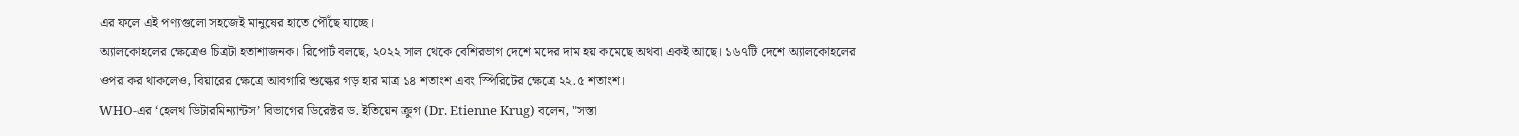এর ফলে এই পণ্যগুলো সহজেই মানুষের হাতে পৌঁছে যাচ্ছে।
অ্যালকোহলের ক্ষেত্রেও চিত্রটা হতাশাজনক। রিপোর্ট বলছে, ২০২২ সাল থেকে বেশিরভাগ দেশে মদের দাম হয় কমেছে অথবা একই আছে। ১৬৭টি দেশে অ্যালকোহলের ওপর কর থাকলেও, বিয়ারের ক্ষেত্রে আবগারি শুল্কের গড় হার মাত্র ১৪ শতাংশ এবং স্পিরিটের ক্ষেত্রে ২২.৫ শতাংশ।
WHO-এর ‘হেলথ ডিটারমিন্যান্টস’ বিভাগের ডিরেক্টর ড. ইতিয়েন ক্রুগ (Dr. Etienne Krug) বলেন, "সস্তা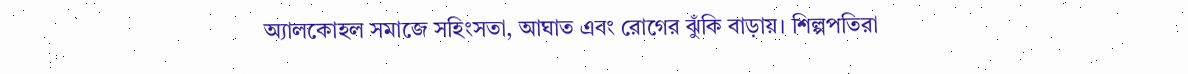অ্যালকোহল সমাজে সহিংসতা, আঘাত এবং রোগের ঝুঁকি বাড়ায়। শিল্পপতিরা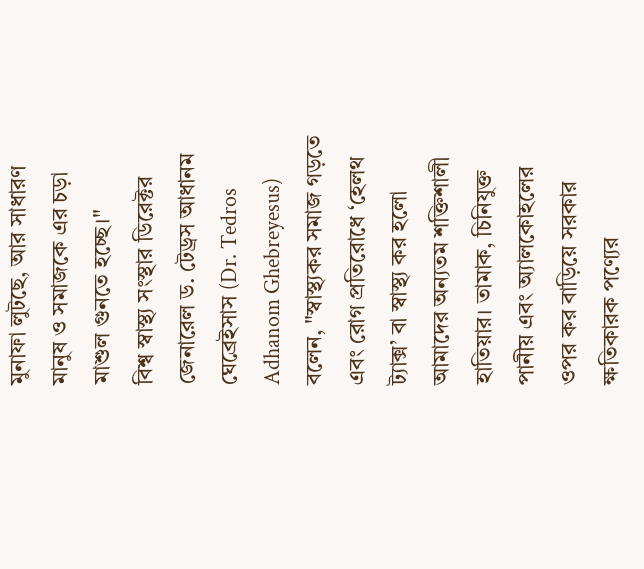মুনাফা লুটছে, আর সাধারণ মানুষ ও সমাজকে এর চড়া মাশুল গুনতে হচ্ছে।"
বিশ্ব স্বাস্থ্য সংস্থার ডিরেক্টর জেনারেল ড. টেড্রস আধানম ঘেব্রেইসাস (Dr. Tedros Adhanom Ghebreyesus) বলেন, "স্বাস্থ্যকর সমাজ গড়তে এবং রোগ প্রতিরোধে ‘হেলথ ট্যাক্স’ বা স্বাস্থ্য কর হলো আমাদের অন্যতম শক্তিশালী হাতিয়ার। তামাক, চিনিযুক্ত পানীয় এবং অ্যালকোহলের ওপর কর বাড়িয়ে সরকার ক্ষতিকারক পণ্যের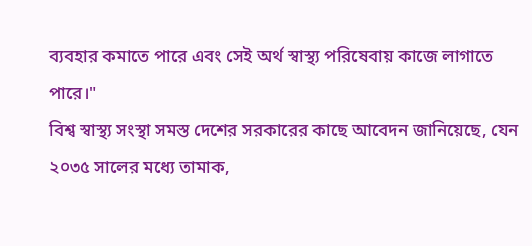ব্যবহার কমাতে পারে এবং সেই অর্থ স্বাস্থ্য পরিষেবায় কাজে লাগাতে পারে।"
বিশ্ব স্বাস্থ্য সংস্থা সমস্ত দেশের সরকারের কাছে আবেদন জানিয়েছে, যেন ২০৩৫ সালের মধ্যে তামাক,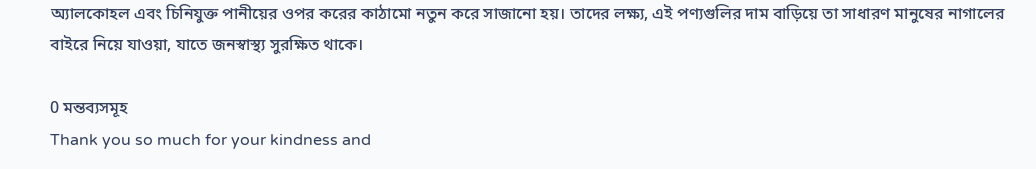অ্যালকোহল এবং চিনিযুক্ত পানীয়ের ওপর করের কাঠামো নতুন করে সাজানো হয়। তাদের লক্ষ্য, এই পণ্যগুলির দাম বাড়িয়ে তা সাধারণ মানুষের নাগালের বাইরে নিয়ে যাওয়া, যাতে জনস্বাস্থ্য সুরক্ষিত থাকে।

0 মন্তব্যসমূহ
Thank you so much for your kindness and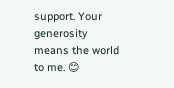support. Your generosity means the world to me. 😊